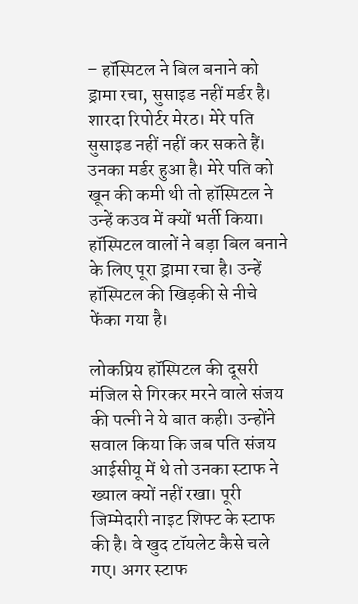– हॉस्पिटल ने बिल बनाने को ड्रामा रचा, सुसाइड नहीं मर्डर है।
शारदा रिपोर्टर मेरठ। मेरे पति सुसाइड नहीं नहीं कर सकते हैं। उनका मर्डर हुआ है। मेरे पति को खून की कमी थी तो हॉस्पिटल ने उन्हें कउव में क्यों भर्ती किया। हॉस्पिटल वालों ने बड़ा बिल बनाने के लिए पूरा ड्रामा रचा है। उन्हें हॉस्पिटल की खिड़की से नीचे फेंका गया है।

लोकप्रिय हॉस्पिटल की दूसरी मंजिल से गिरकर मरने वाले संजय की पत्नी ने ये बात कही। उन्होंने सवाल किया कि जब पति संजय आईसीयू में थे तो उनका स्टाफ ने ख्याल क्यों नहीं रखा। पूरी जिम्मेदारी नाइट शिफ्ट के स्टाफ की है। वे खुद टॉयलेट कैसे चले गए। अगर स्टाफ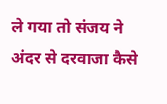ले गया तो संजय ने अंदर से दरवाजा कैसे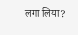लगा लिया?